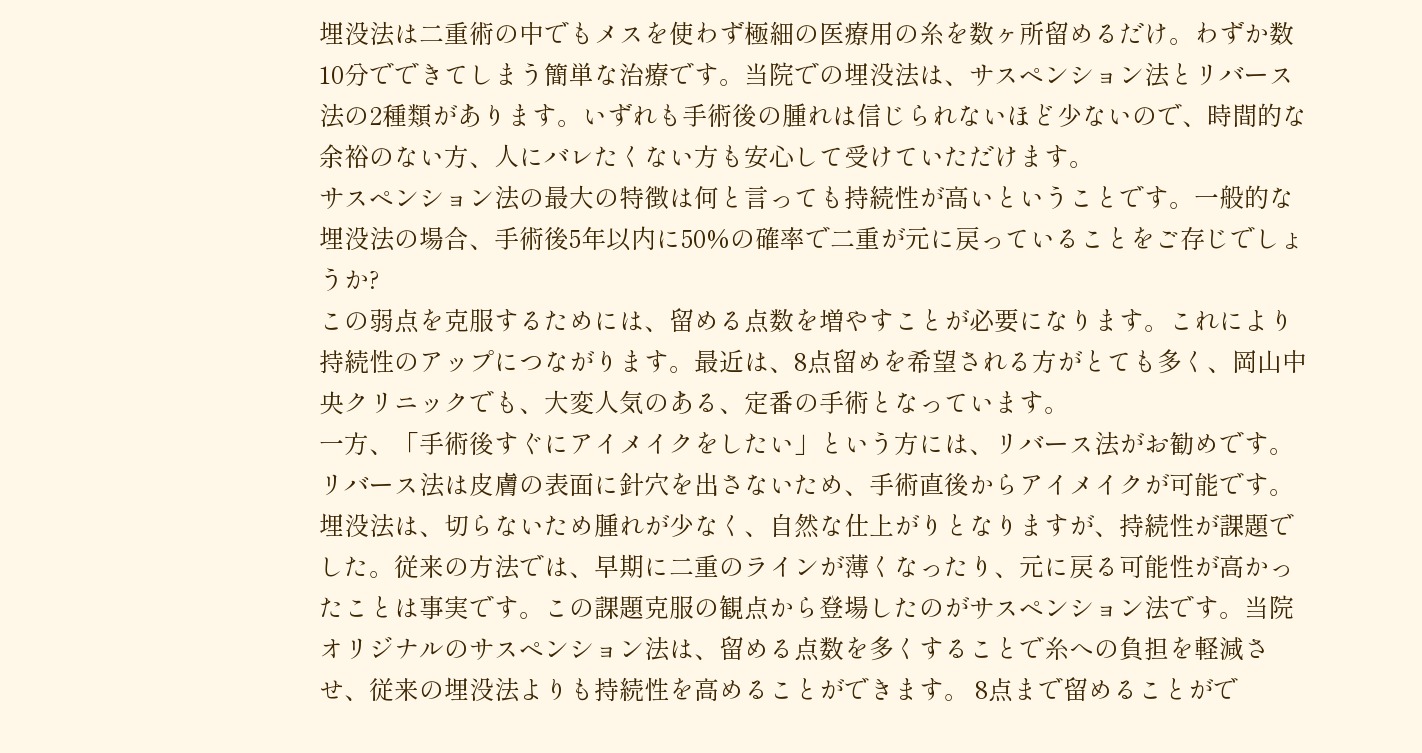埋没法は二重術の中でもメスを使わず極細の医療用の糸を数ヶ所留めるだけ。わずか数10分でできてしまう簡単な治療です。当院での埋没法は、サスペンション法とリバース法の2種類があります。いずれも手術後の腫れは信じられないほど少ないので、時間的な余裕のない方、人にバレたくない方も安心して受けていただけます。
サスペンション法の最大の特徴は何と言っても持続性が高いということです。一般的な埋没法の場合、手術後5年以内に50%の確率で二重が元に戻っていることをご存じでしょうか?
この弱点を克服するためには、留める点数を増やすことが必要になります。これにより持続性のアップにつながります。最近は、8点留めを希望される方がとても多く、岡山中央クリニックでも、大変人気のある、定番の手術となっています。
一方、「手術後すぐにアイメイクをしたい」という方には、リバース法がお勧めです。リバース法は皮膚の表面に針穴を出さないため、手術直後からアイメイクが可能です。
埋没法は、切らないため腫れが少なく、自然な仕上がりとなりますが、持続性が課題でした。従来の方法では、早期に二重のラインが薄くなったり、元に戻る可能性が高かったことは事実です。この課題克服の観点から登場したのがサスペンション法です。当院オリジナルのサスペンション法は、留める点数を多くすることで糸への負担を軽減させ、従来の埋没法よりも持続性を高めることができます。 8点まで留めることがで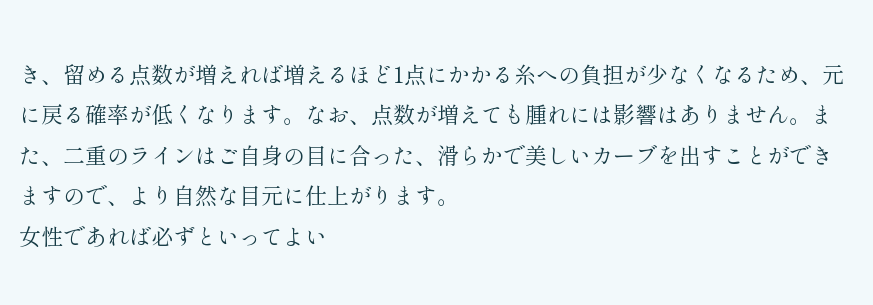き、留める点数が増えれば増えるほど1点にかかる糸への負担が少なくなるため、元に戻る確率が低くなります。なお、点数が増えても腫れには影響はありません。また、二重のラインはご自身の目に合った、滑らかで美しいカーブを出すことができますので、より自然な目元に仕上がります。
女性であれば必ずといってよい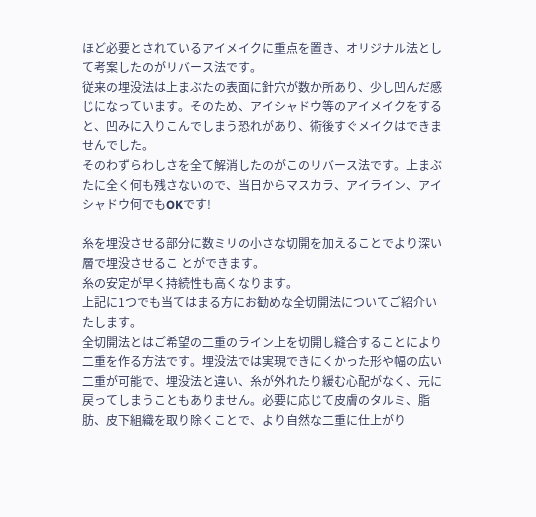ほど必要とされているアイメイクに重点を置き、オリジナル法として考案したのがリバース法です。
従来の埋没法は上まぶたの表面に針穴が数か所あり、少し凹んだ感じになっています。そのため、アイシャドウ等のアイメイクをすると、凹みに入りこんでしまう恐れがあり、術後すぐメイクはできませんでした。
そのわずらわしさを全て解消したのがこのリバース法です。上まぶたに全く何も残さないので、当日からマスカラ、アイライン、アイシャドウ何でもOKです!

糸を埋没させる部分に数ミリの小さな切開を加えることでより深い層で埋没させるこ とができます。
糸の安定が早く持続性も高くなります。
上記に1つでも当てはまる方にお勧めな全切開法についてご紹介いたします。
全切開法とはご希望の二重のライン上を切開し縫合することにより二重を作る方法です。埋没法では実現できにくかった形や幅の広い二重が可能で、埋没法と違い、糸が外れたり緩む心配がなく、元に戻ってしまうこともありません。必要に応じて皮膚のタルミ、脂肪、皮下組織を取り除くことで、より自然な二重に仕上がり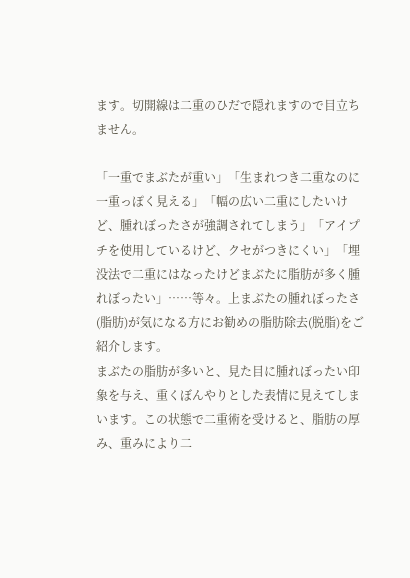ます。切開線は二重のひだで隠れますので目立ちません。

「一重でまぶたが重い」「生まれつき二重なのに一重っぽく見える」「幅の広い二重にしたいけど、腫れぼったさが強調されてしまう」「アイプチを使用しているけど、クセがつきにくい」「埋没法で二重にはなったけどまぶたに脂肪が多く腫れぼったい」……等々。上まぶたの腫れぼったさ(脂肪)が気になる方にお勧めの脂肪除去(脱脂)をご紹介します。
まぶたの脂肪が多いと、見た目に腫れぼったい印象を与え、重くぼんやりとした表情に見えてしまいます。この状態で二重術を受けると、脂肪の厚み、重みにより二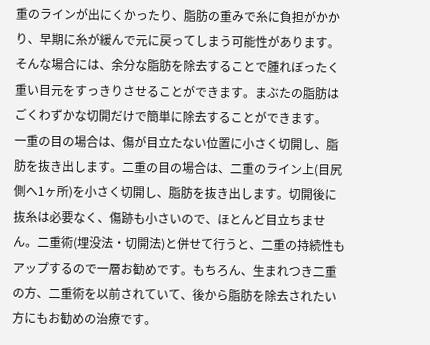重のラインが出にくかったり、脂肪の重みで糸に負担がかかり、早期に糸が緩んで元に戻ってしまう可能性があります。
そんな場合には、余分な脂肪を除去することで腫れぼったく重い目元をすっきりさせることができます。まぶたの脂肪はごくわずかな切開だけで簡単に除去することができます。
一重の目の場合は、傷が目立たない位置に小さく切開し、脂肪を抜き出します。二重の目の場合は、二重のライン上(目尻側へ1ヶ所)を小さく切開し、脂肪を抜き出します。切開後に抜糸は必要なく、傷跡も小さいので、ほとんど目立ちません。二重術(埋没法・切開法)と併せて行うと、二重の持続性もアップするので一層お勧めです。もちろん、生まれつき二重の方、二重術を以前されていて、後から脂肪を除去されたい方にもお勧めの治療です。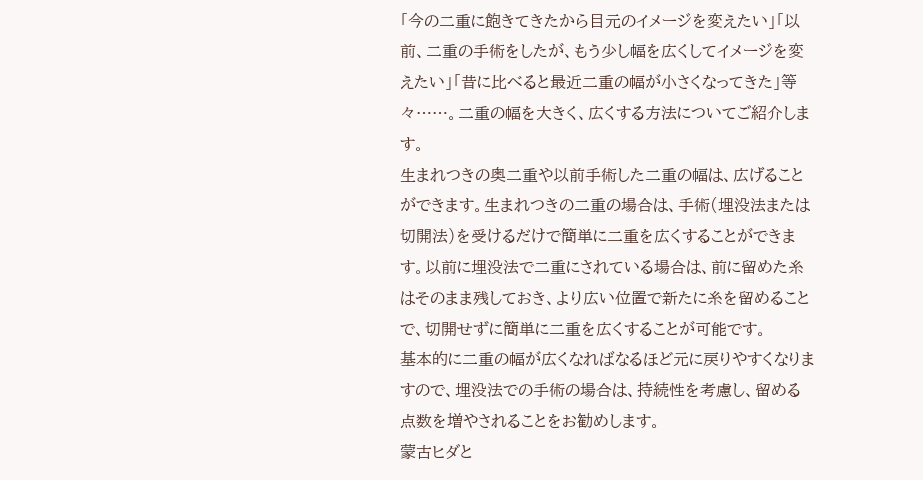「今の二重に飽きてきたから目元のイメージを変えたい」「以前、二重の手術をしたが、もう少し幅を広くしてイメージを変えたい」「昔に比べると最近二重の幅が小さくなってきた」等々……。二重の幅を大きく、広くする方法についてご紹介します。
生まれつきの奥二重や以前手術した二重の幅は、広げることができます。生まれつきの二重の場合は、手術(埋没法または切開法)を受けるだけで簡単に二重を広くすることができます。以前に埋没法で二重にされている場合は、前に留めた糸はそのまま残しておき、より広い位置で新たに糸を留めることで、切開せずに簡単に二重を広くすることが可能です。
基本的に二重の幅が広くなればなるほど元に戻りやすくなりますので、埋没法での手術の場合は、持続性を考慮し、留める点数を増やされることをお勧めします。
蒙古ヒダと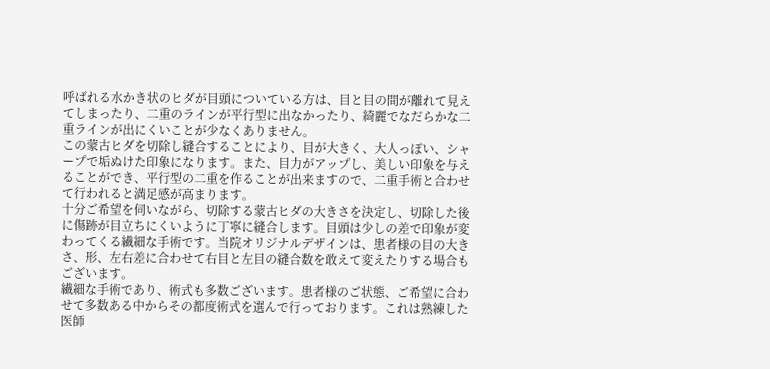呼ばれる水かき状のヒダが目頭についている方は、目と目の間が離れて見えてしまったり、二重のラインが平行型に出なかったり、綺麗でなだらかな二重ラインが出にくいことが少なくありません。
この蒙古ヒダを切除し縫合することにより、目が大きく、大人っぽい、シャープで垢ぬけた印象になります。また、目力がアップし、美しい印象を与えることができ、平行型の二重を作ることが出来ますので、二重手術と合わせて行われると満足感が高まります。
十分ご希望を伺いながら、切除する蒙古ヒダの大きさを決定し、切除した後に傷跡が目立ちにくいように丁寧に縫合します。目頭は少しの差で印象が変わってくる繊細な手術です。当院オリジナルデザインは、患者様の目の大きさ、形、左右差に合わせて右目と左目の縫合数を敢えて変えたりする場合もございます。
繊細な手術であり、術式も多数ございます。患者様のご状態、ご希望に合わせて多数ある中からその都度術式を選んで行っております。これは熟練した医師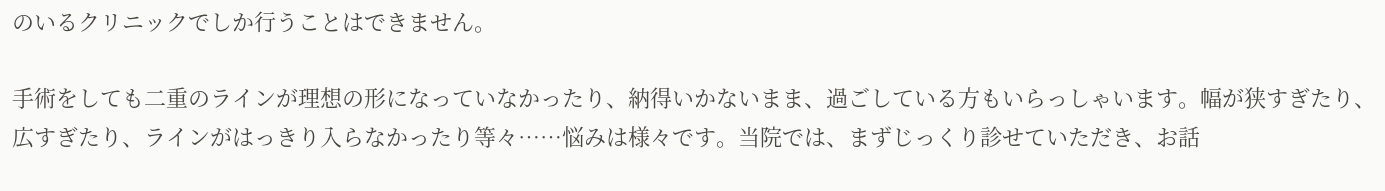のいるクリニックでしか行うことはできません。

手術をしても二重のラインが理想の形になっていなかったり、納得いかないまま、過ごしている方もいらっしゃいます。幅が狭すぎたり、広すぎたり、ラインがはっきり入らなかったり等々……悩みは様々です。当院では、まずじっくり診せていただき、お話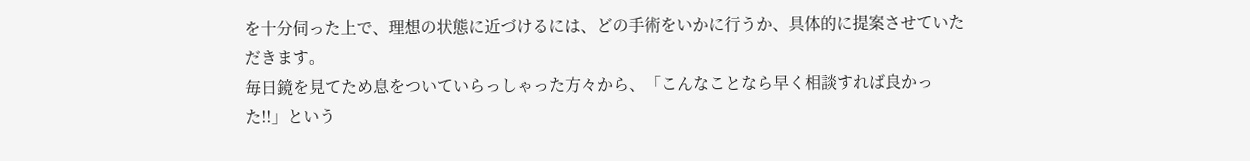を十分伺った上で、理想の状態に近づけるには、どの手術をいかに行うか、具体的に提案させていただきます。
毎日鏡を見てため息をついていらっしゃった方々から、「こんなことなら早く相談すれば良かった!!」という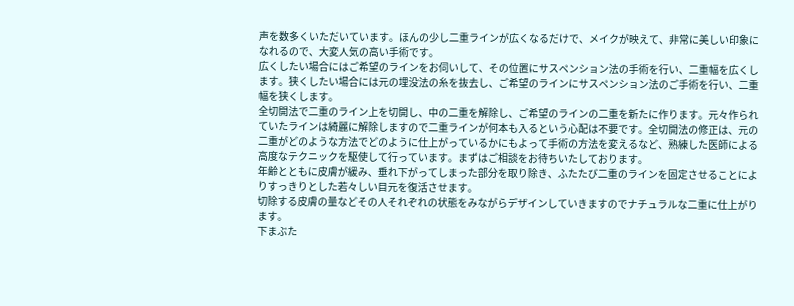声を数多くいただいています。ほんの少し二重ラインが広くなるだけで、メイクが映えて、非常に美しい印象になれるので、大変人気の高い手術です。
広くしたい場合にはご希望のラインをお伺いして、その位置にサスペンション法の手術を行い、二重幅を広くします。狭くしたい場合には元の埋没法の糸を抜去し、ご希望のラインにサスペンション法のご手術を行い、二重幅を狭くします。
全切開法で二重のライン上を切開し、中の二重を解除し、ご希望のラインの二重を新たに作ります。元々作られていたラインは綺麗に解除しますので二重ラインが何本も入るという心配は不要です。全切開法の修正は、元の二重がどのような方法でどのように仕上がっているかにもよって手術の方法を変えるなど、熟練した医師による高度なテクニックを駆使して行っています。まずはご相談をお待ちいたしております。
年齢とともに皮膚が緩み、垂れ下がってしまった部分を取り除き、ふたたび二重のラインを固定させることによりすっきりとした若々しい目元を復活させます。
切除する皮膚の量などその人それぞれの状態をみながらデザインしていきますのでナチュラルな二重に仕上がります。
下まぶた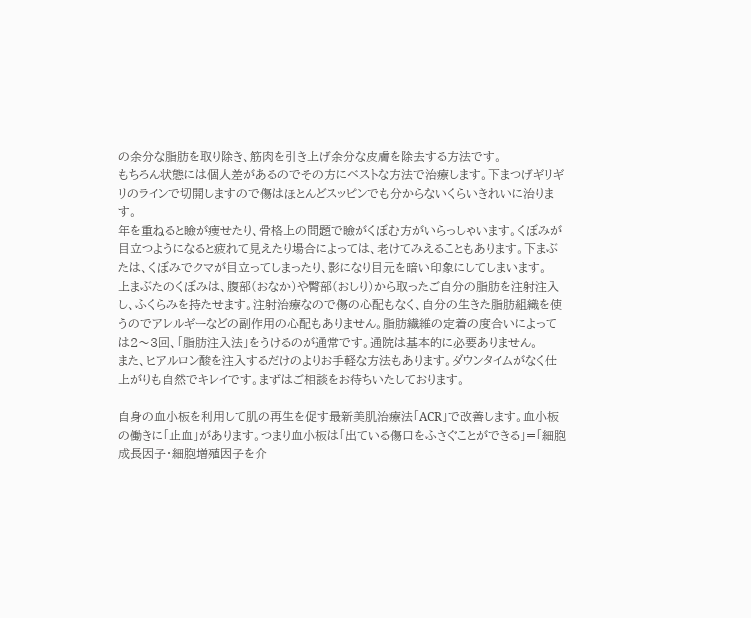の余分な脂肪を取り除き、筋肉を引き上げ余分な皮膚を除去する方法です。
もちろん状態には個人差があるのでその方にベストな方法で治療します。下まつげギリギリのラインで切開しますので傷はほとんどスッピンでも分からないくらいきれいに治ります。
年を重ねると瞼が痩せたり、骨格上の問題で瞼がくぼむ方がいらっしゃいます。くぼみが目立つようになると疲れて見えたり場合によっては、老けてみえることもあります。下まぶたは、くぼみでクマが目立ってしまったり、影になり目元を暗い印象にしてしまいます。
上まぶたのくぼみは、腹部(おなか)や臀部(おしり)から取ったご自分の脂肪を注射注入し、ふくらみを持たせます。注射治療なので傷の心配もなく、自分の生きた脂肪組織を使うのでアレルギーなどの副作用の心配もありません。脂肪繊維の定着の度合いによっては2〜3回、「脂肪注入法」をうけるのが通常です。通院は基本的に必要ありません。
また、ヒアルロン酸を注入するだけのよりお手軽な方法もあります。ダウンタイムがなく仕上がりも自然でキレイです。まずはご相談をお待ちいたしております。

自身の血小板を利用して肌の再生を促す最新美肌治療法「ACR」で改善します。血小板の働きに「止血」があります。つまり血小板は「出ている傷口をふさぐことができる」=「細胞成長因子・細胞増殖因子を介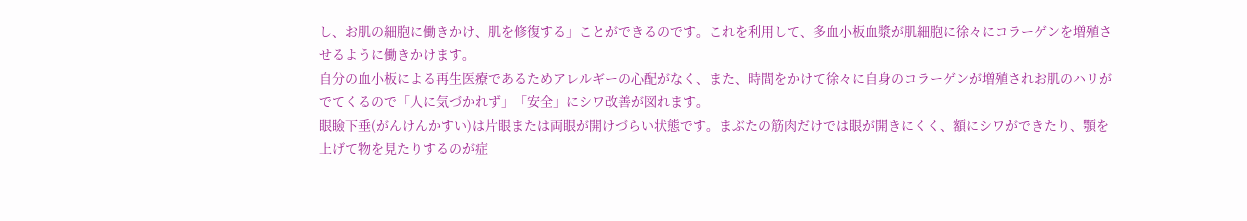し、お肌の細胞に働きかけ、肌を修復する」ことができるのです。これを利用して、多血小板血漿が肌細胞に徐々にコラーゲンを増殖させるように働きかけます。
自分の血小板による再生医療であるためアレルギーの心配がなく、また、時間をかけて徐々に自身のコラーゲンが増殖されお肌のハリがでてくるので「人に気づかれず」「安全」にシワ改善が図れます。
眼瞼下垂(がんけんかすい)は片眼または両眼が開けづらい状態です。まぶたの筋肉だけでは眼が開きにくく、額にシワができたり、顎を上げて物を見たりするのが症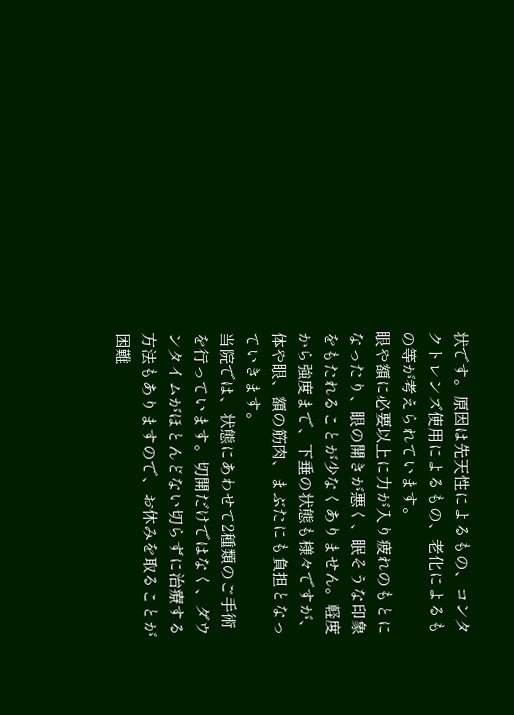状です。原因は先天性によるもの、コンタクトレンズ使用によるもの、老化によるもの等が考えられています。
眼や額に必要以上に力が入り疲れのもとになったり、眼の開きが悪く、眠そうな印象をもたれることが少なくありません。軽度から強度まで、下垂の状態も様々ですが、体や眼、額の筋肉、まぶたにも負担となっていきます。
当院では、状態にあわせて2種類のご手術を行っています。切開だけではなく、ダウンタイムがほとんどない切らずに治療する方法もありますので、お休みを取ることが困難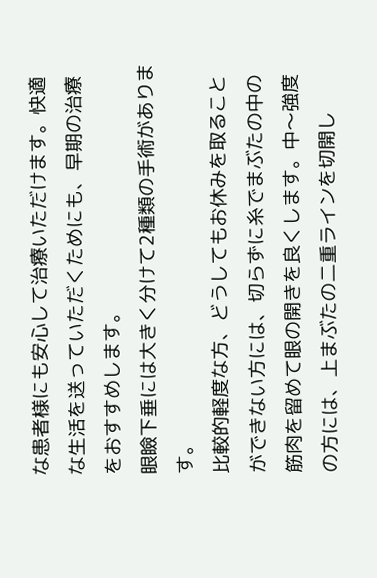な患者様にも安心して治療いただけます。快適な生活を送っていただくためにも、早期の治療をおすすめします。
眼瞼下垂には大きく分けて2種類の手術があります。
比較的軽度な方、どうしてもお休みを取ることができない方には、切らずに糸でまぶたの中の筋肉を留めて眼の開きを良くします。中〜強度の方には、上まぶたの二重ラインを切開し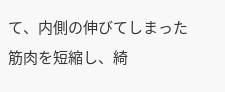て、内側の伸びてしまった筋肉を短縮し、綺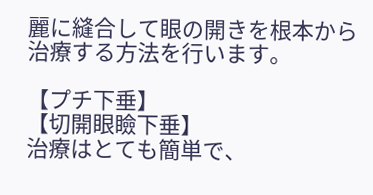麗に縫合して眼の開きを根本から治療する方法を行います。

【プチ下垂】
【切開眼瞼下垂】
治療はとても簡単で、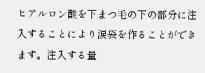ヒアルロン酸を下まつ毛の下の部分に注入することにより涙袋を作ることができます。注入する量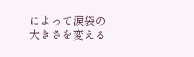によって涙袋の大きさを変える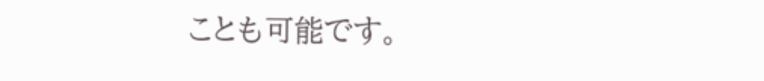ことも可能です。